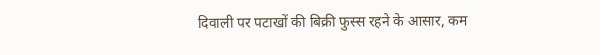दिवाली पर पटाखों की बिक्री फुस्स रहने के आसार, कम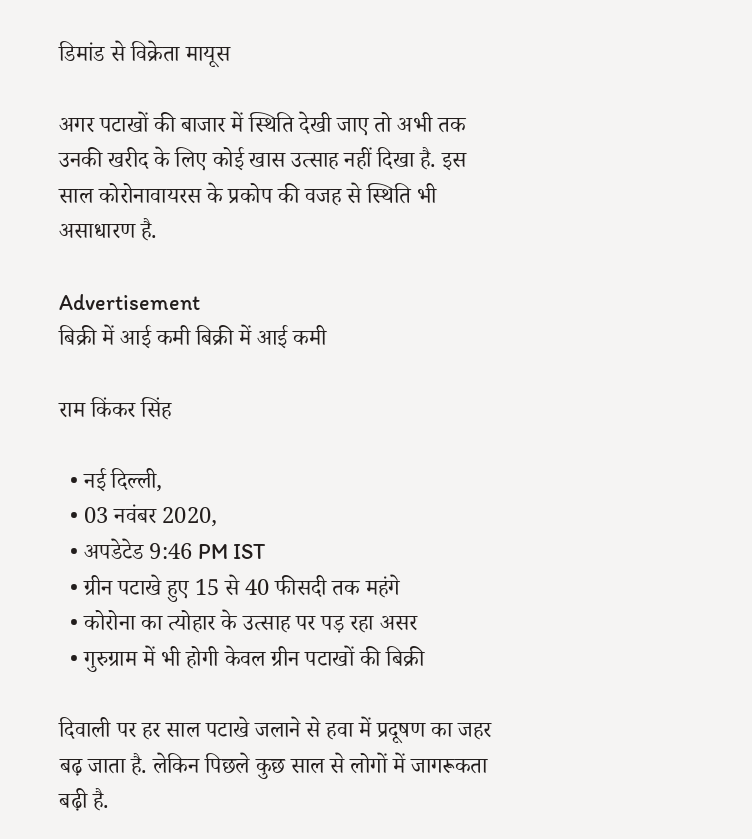डिमांड से विक्रेता मायूस

अगर पटाखों की बाजार में स्थिति देखी जाए तो अभी तक उनकी खरीद के लिए कोई खास उत्साह नहीं दिखा है. इस साल कोरोनावायरस के प्रकोप की वजह से स्थिति भी असाधारण है.

Advertisement
बिक्री में आई कमी बिक्री में आई कमी

राम किंकर सिंह

  • नई दिल्ली,
  • 03 नवंबर 2020,
  • अपडेटेड 9:46 PM IST
  • ग्रीन पटाखे हुए 15 से 40 फीसदी तक महंगे
  • कोरोना का त्योहार के उत्साह पर पड़ रहा असर
  • गुरुग्राम में भी होगी केवल ग्रीन पटाखों की बिक्री

दिवाली पर हर साल पटाखे जलाने से हवा में प्रदूषण का जहर बढ़ जाता है. लेकिन पिछले कुछ साल से लोगों में जागरूकता बढ़ी है.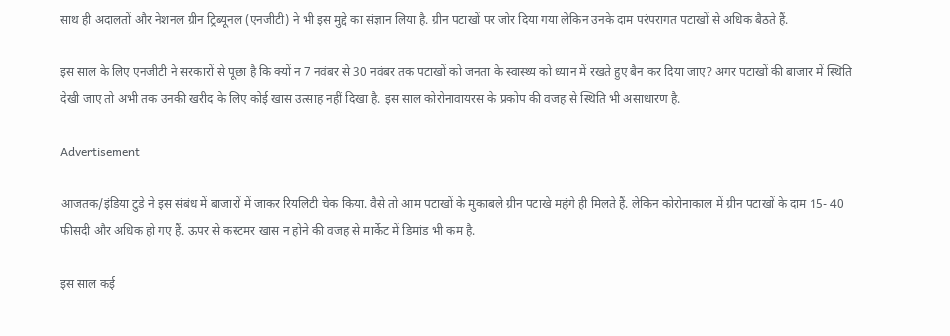साथ ही अदालतों और नेशनल ग्रीन ट्रिब्यूनल (एनजीटी) ने भी इस मुद्दे का संज्ञान लिया है. ग्रीन पटाखों पर जोर दिया गया लेकिन उनके दाम परंपरागत पटाखों से अधिक बैठते हैं.

इस साल के लिए एनजीटी ने सरकारों से पूछा है कि क्यों न 7 नवंबर से 30 नवंबर तक पटाखों को जनता के स्वास्थ्य को ध्यान में रखते हुए बैन कर दिया जाए? अगर पटाखों की बाजार में स्थिति देखी जाए तो अभी तक उनकी खरीद के लिए कोई खास उत्साह नहीं दिखा है. इस साल कोरोनावायरस के प्रकोप की वजह से स्थिति भी असाधारण है.

Advertisement

आजतक/इंडिया टुडे ने इस संबंध में बाजारों में जाकर रियलिटी चेक किया. वैसे तो आम पटाखों के मुकाबले ग्रीन पटाखे महंगे ही मिलते हैं. लेकिन कोरोनाकाल में ग्रीन पटाखों के दाम 15- 40 फीसदी और अधिक हो गए हैं. ऊपर से कस्टमर खास न होने की वजह से मार्केट में डिमांड भी कम है.

इस साल कई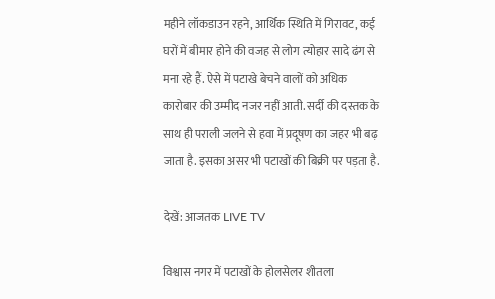महीने लॉकडाउन रहने, आर्थिक स्थिति में गिरावट, कई घरों में बीमार होने की वजह से लोग त्योहार सादे ढंग से मना रहे हैं. ऐसे में पटाखे बेचने वालों को अधिक कारोबार की उम्मीद नजर नहीं आती. सर्दी की दस्तक के साथ ही पराली जलने से हवा में प्रदूषण का जहर भी बढ़ जाता है. इसका असर भी पटाखों की बिक्री पर पड़ता है.

देखें: आजतक LIVE TV

विश्वास नगर में पटाखों के होलसेलर शीतला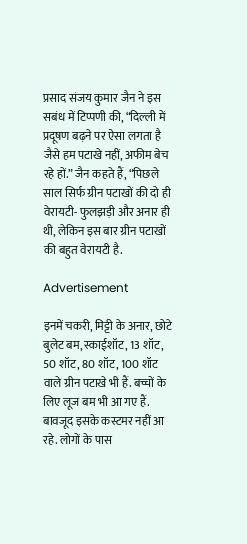प्रसाद संजय कुमार जैन ने इस सबंध में टिप्पणी की, “दिल्ली में प्रदूषण बढ़ने पर ऐसा लगता है जैसे हम पटाखे नहीं, अफीम बेच रहे हों.” जैन कहते हैं, “पिछले साल सिर्फ ग्रीन पटाखों की दो ही वेरायटी- फुलझड़ी और अनार ही थी, लेकिन इस बार ग्रीन पटाखों की बहुत वेरायटी है.

Advertisement

इनमें चकरी, मिट्टी के अनार, छोटे बुलेट बम, स्काईशॉट, 13 शॉट, 50 शॉट, 80 शॉट, 100 शॉट वाले ग्रीन पटाखे भी हैं. बच्चों के लिए लूज बम भी आ गए हैं. बावजूद इसके कस्टमर नहीं आ रहे. लोगों के पास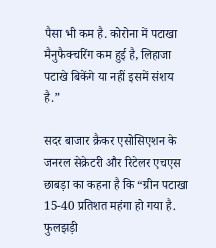पैसा भी कम है. कोरोना में पटाखा मैनुफैक्चरिंग कम हुई है, लिहाजा पटाखे बिकेंगे या नहीं इसमें संशय है.”

सदर बाजार क्रैकर एसोसिएशन के जनरल सेक्रेटरी और रिटेलर एचएस छाबड़ा का कहना है कि “ग्रीन पटाखा 15-40 प्रतिशत महंगा हो गया है. फुलझड़ी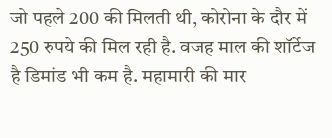जो पहले 200 की मिलती थी, कोरोना के दौर में 250 रुपये की मिल रही है. वजह माल की शॉर्टेज है डिमांड भी कम है. महामारी की मार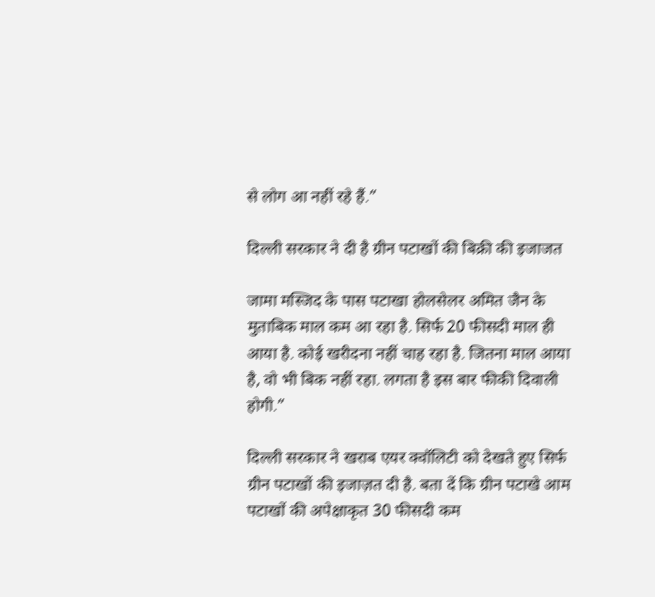से लोग आ नहीं रहे हैं.”

दिल्ली सरकार ने दी है ग्रीन पटाखों की बिक्री की इजाजत

जामा मस्जिद के पास पटाखा होलसेलर अमित जैन के मुताबिक माल कम आ रहा है. सिर्फ 20 फीसदी माल ही आया है. कोई खरीदना नहीं चाह रहा है. जितना माल आया है, वो भी बिक नहीं रहा. लगता है इस बार फीकी दिवाली होगी.”

दिल्ली सरकार ने खराब एयर क्वॉलिटी को देखते हुए सिर्फ ग्रीन पटाखों की इजाज़त दी है. बता दें कि ग्रीन पटाखे आम पटाखों की अपेक्षाकृत 30 फीसदी कम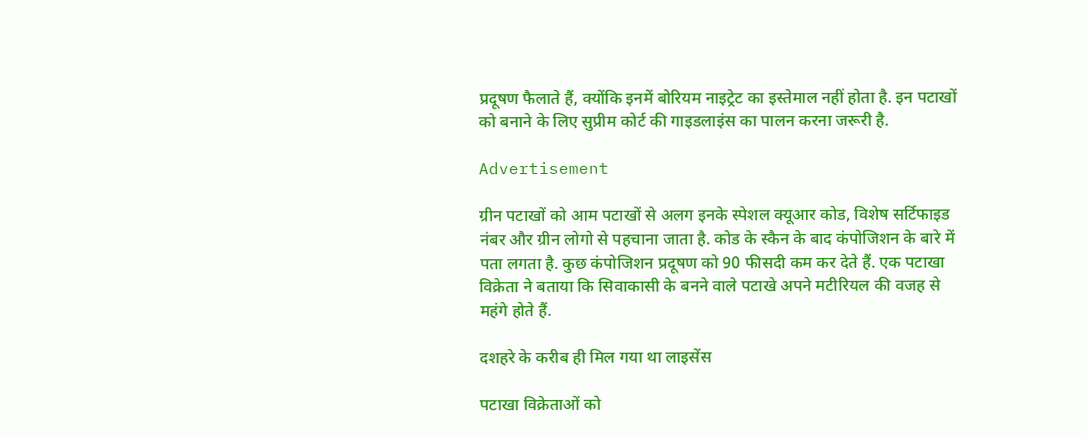प्रदूषण फैलाते हैं, क्योंकि इनमें बोरियम नाइट्रेट का इस्तेमाल नहीं होता है. इन पटाखों को बनाने के लिए सुप्रीम कोर्ट की गाइडलाइंस का पालन करना जरूरी है.

Advertisement

ग्रीन पटाखों को आम पटाखों से अलग इनके स्पेशल क्यूआर कोड, विशेष सर्टिफाइड नंबर और ग्रीन लोगो से पहचाना जाता है. कोड के स्कैन के बाद कंपोजिशन के बारे में पता लगता है. कुछ कंपोजिशन प्रदूषण को 90 फीसदी कम कर देते हैं. एक पटाखा विक्रेता ने बताया कि सिवाकासी के बनने वाले पटाखे अपने मटीरियल की वजह से महंगे होते हैं.

दशहरे के करीब ही मिल गया था लाइसेंस

पटाखा विक्रेताओं को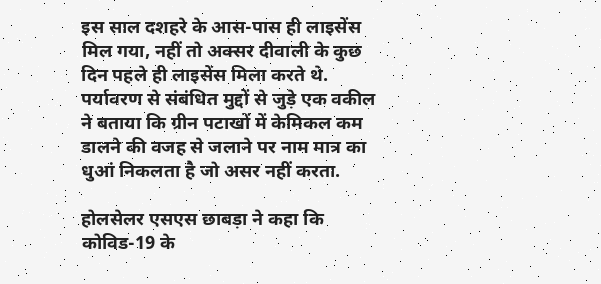इस साल दशहरे के आस-पास ही लाइसेंस मिल गया, नहीं तो अक्सर दीवाली के कुछ दिन पहले ही लाइसेंस मिला करते थे. पर्यावरण से संबंधित मुद्दों से जुड़े एक वकील ने बताया कि ग्रीन पटाखों में केमिकल कम डालने की वजह से जलाने पर नाम मात्र का धुआं निकलता है जो असर नहीं करता.

होलसेलर एसएस छाबड़ा ने कहा कि कोविड-19 के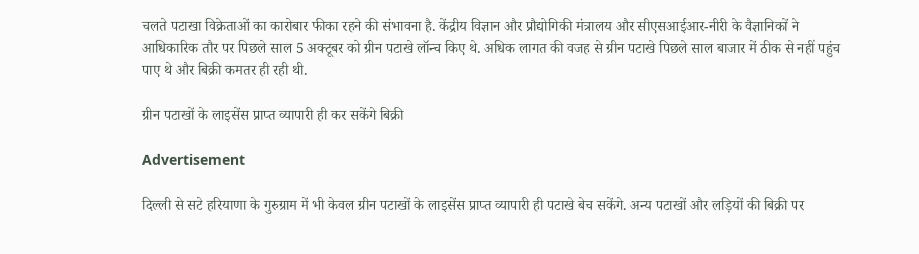चलते पटाखा विक्रेताओं का कारोबार फीका रहने की संभावना है. केंद्रीय विज्ञान और प्रौद्योगिकी मंत्रालय और सीएसआईआर-नीरी के वैज्ञानिकों ने आधिकारिक तौर पर पिछले साल 5 अक्टूबर को ग्रीन पटाखे लॉन्च किए थे. अधिक लागत की वजह से ग्रीन पटाखे पिछले साल बाजार में ठीक से नहीं पहुंच पाए थे और बिक्री कमतर ही रही थी.

ग्रीन पटाखों के लाइसेंस प्राप्त व्यापारी ही कर सकेंगे बिक्री

Advertisement

दिल्ली से सटे हरियाणा के गुरुग्राम में भी केवल ग्रीन पटाखों के लाइसेंस प्राप्त व्यापारी ही पटाखे बेच सकेंगे. अन्य पटाखों और लड़ियों की बिक्री पर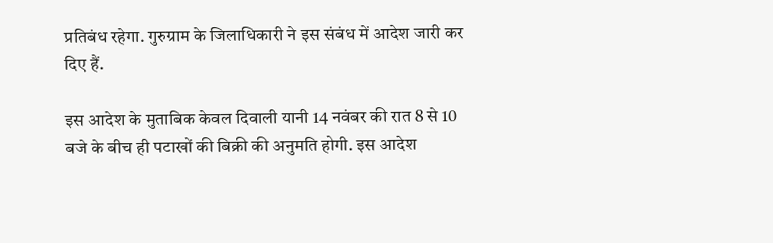प्रतिबंध रहेगा. गुरुग्राम के जिलाधिकारी ने इस संबंध में आदेश जारी कर दिए हैं.

इस आदेश के मुताबिक केवल दिवाली यानी 14 नवंबर की रात 8 से 10 बजे के बीच ही पटाखों की बिक्री की अनुमति होगी. इस आदेश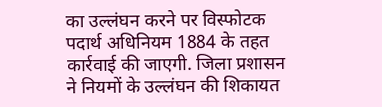का उल्लंघन करने पर विस्फोटक पदार्थ अधिनियम 1884 के तहत कार्रवाई की जाएगी. जिला प्रशासन ने नियमों के उल्लंघन की शिकायत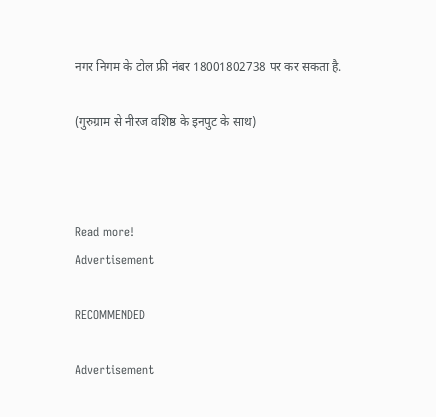नगर निगम के टोल फ्री नंबर 18001802738 पर कर सकता है.

(गुरुग्राम से नीरज वशिष्ठ के इनपुट के साथ)



Read more!
Advertisement

RECOMMENDED

Advertisement